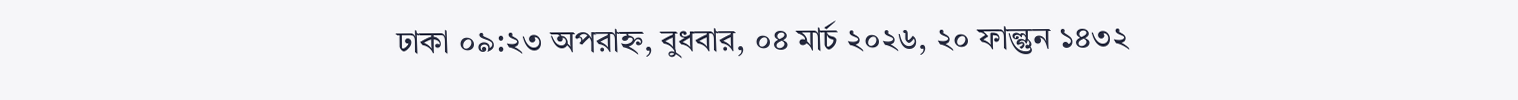ঢাকা ০৯:২৩ অপরাহ্ন, বুধবার, ০৪ মার্চ ২০২৬, ২০ ফাল্গুন ১৪৩২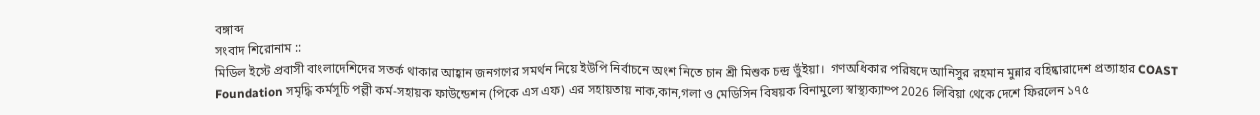বঙ্গাব্দ
সংবাদ শিরোনাম ::
মিডিল ইস্টে প্রবাসী বাংলাদেশিদের সতর্ক থাকার আহ্বান জনগণের সমর্থন নিয়ে ইউপি নির্বাচনে অংশ নিতে চান শ্রী মিশুক চন্দ্র ভুঁইয়া।  গণঅধিকার পরিষদে আনিসুর রহমান মুন্নার বহিষ্কারাদেশ প্রত্যাহার COAST Foundation সমৃদ্ধি কর্মসূচি পল্লী কর্ম-সহায়ক ফাউন্ডেশন (পিকে এস এফ) এর সহায়তায় নাক,কান,গলা ও মেডিসিন বিষয়ক বিনামুল্যে স্বাস্থ‍্যক‍্যাম্প 2026 লিবিয়া থেকে দেশে ফিরলেন ১৭৫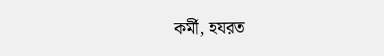কর্মী, হযরত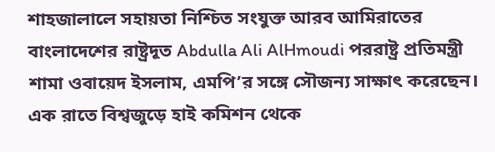শাহজালালে সহায়তা নিশ্চিত সংযুক্ত আরব আমিরাতের বাংলাদেশের রাষ্ট্রদূত Abdulla Ali AlHmoudi পররাষ্ট্র প্রতিমন্ত্রী শামা ওবায়েদ ইসলাম, এমপি’র সঙ্গে সৌজন্য সাক্ষাৎ করেছেন। এক রাতে বিশ্বজুড়ে হাই কমিশন থেকে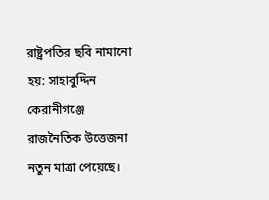রাষ্ট্রপতির ছবি নামানো হয়: সাহাবুদ্দিন কেরানীগঞ্জে রাজনৈতিক উত্তেজনা নতুন মাত্রা পেয়েছে।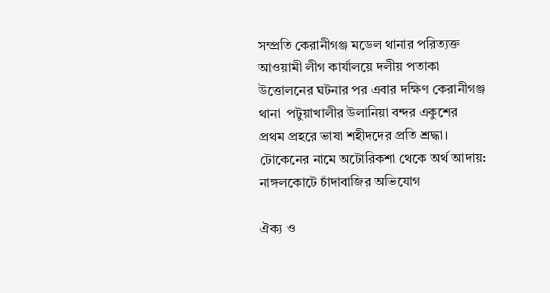সম্প্রতি কেরানীগঞ্জ মডেল থানার পরিত্যক্ত আওয়ামী লীগ কার্যালয়ে দলীয় পতাকা উত্তোলনের ঘটনার পর এবার দক্ষিণ কেরানীগঞ্জ থানা  পটুয়াখালীর উলানিয়া বন্দর একুশের প্রথম প্রহরে ভাষা শহীদদের প্রতি শ্রদ্ধা।  টোকেনের নামে অটোরিকশা থেকে অর্থ আদায়: নাঙ্গলকোটে চাঁদাবাজির অভিযোগ

ঐক্য ও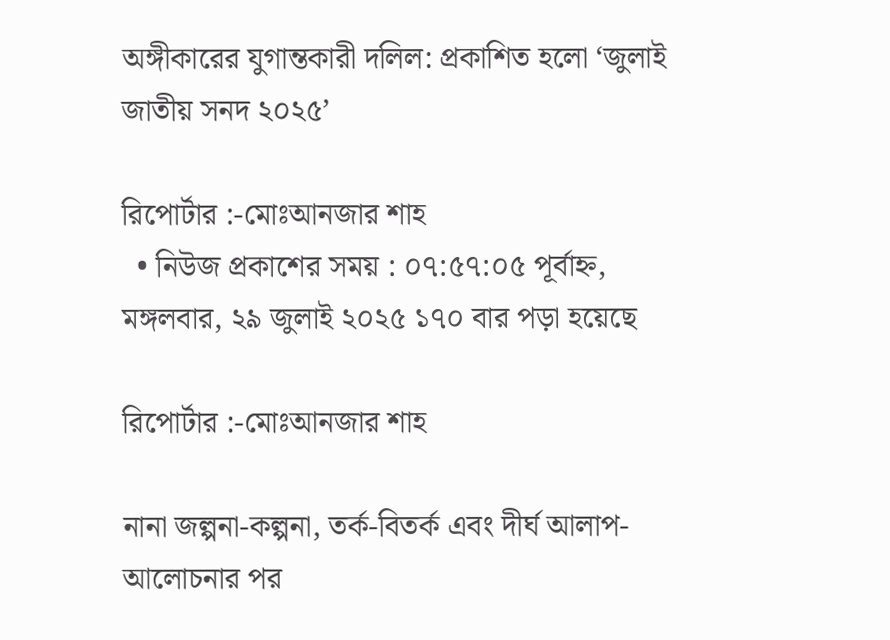অঙ্গীকারের যুগান্তকারী দলিল: প্রকাশিত হলো ‘জুলাই জাতীয় সনদ ২০২৫’

রিপোর্টার :-মোঃআনজার শাহ
  • নিউজ প্রকাশের সময় : ০৭:৫৭:০৫ পূর্বাহ্ন, মঙ্গলবার, ২৯ জুলাই ২০২৫ ১৭০ বার পড়া হয়েছে

রিপোর্টার :-মোঃআনজার শাহ

নানা জল্পনা-কল্পনা, তর্ক-বিতর্ক এবং দীর্ঘ আলাপ-আলোচনার পর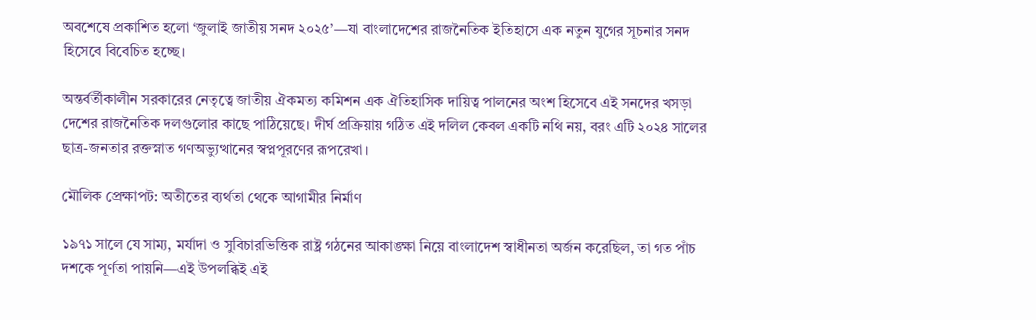অবশেষে প্রকাশিত হলো ‘জুলাই জাতীয় সনদ ২০২৫’—যা বাংলাদেশের রাজনৈতিক ইতিহাসে এক নতুন যুগের সূচনার সনদ হিসেবে বিবেচিত হচ্ছে।

অন্তর্বর্তীকালীন সরকারের নেতৃত্বে জাতীয় ঐকমত্য কমিশন এক ঐতিহাসিক দায়িত্ব পালনের অংশ হিসেবে এই সনদের খসড়া দেশের রাজনৈতিক দলগুলোর কাছে পাঠিয়েছে। দীর্ঘ প্রক্রিয়ায় গঠিত এই দলিল কেবল একটি নথি নয়, বরং এটি ২০২৪ সালের ছাত্র-জনতার রক্তস্নাত গণঅভ্যুত্থানের স্বপ্নপূরণের রূপরেখা।

মৌলিক প্রেক্ষাপট: অতীতের ব্যর্থতা থেকে আগামীর নির্মাণ

১৯৭১ সালে যে সাম্য, মর্যাদা ও সুবিচারভিত্তিক রাষ্ট্র গঠনের আকাঙ্ক্ষা নিয়ে বাংলাদেশ স্বাধীনতা অর্জন করেছিল, তা গত পাঁচ দশকে পূর্ণতা পায়নি—এই উপলব্ধিই এই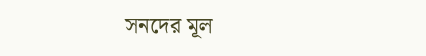সনদের মূল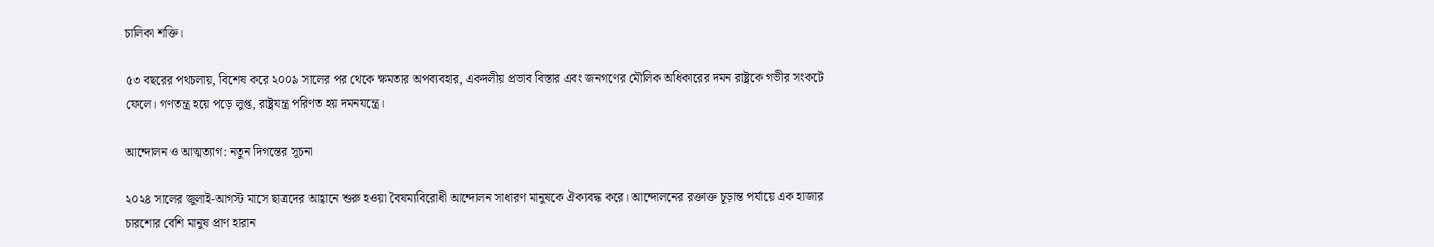চালিকা শক্তি।

৫৩ বছরের পথচলায়, বিশেষ করে ২০০৯ সালের পর থেকে ক্ষমতার অপব্যবহার, একদলীয় প্রভাব বিস্তার এবং জনগণের মৌলিক অধিকারের দমন রাষ্ট্রকে গভীর সংকটে ফেলে। গণতন্ত্র হয়ে পড়ে লুপ্ত, রাষ্ট্রযন্ত্র পরিণত হয় দমনযন্ত্রে।

আন্দোলন ও আত্মত্যাগ: নতুন দিগন্তের সূচনা

২০২৪ সালের জুলাই-আগস্ট মাসে ছাত্রদের আহ্বানে শুরু হওয়া বৈষম্যবিরোধী আন্দোলন সাধারণ মানুষকে ঐক্যবদ্ধ করে। আন্দোলনের রক্তাক্ত চূড়ান্ত পর্যায়ে এক হাজার চারশোর বেশি মানুষ প্রাণ হারান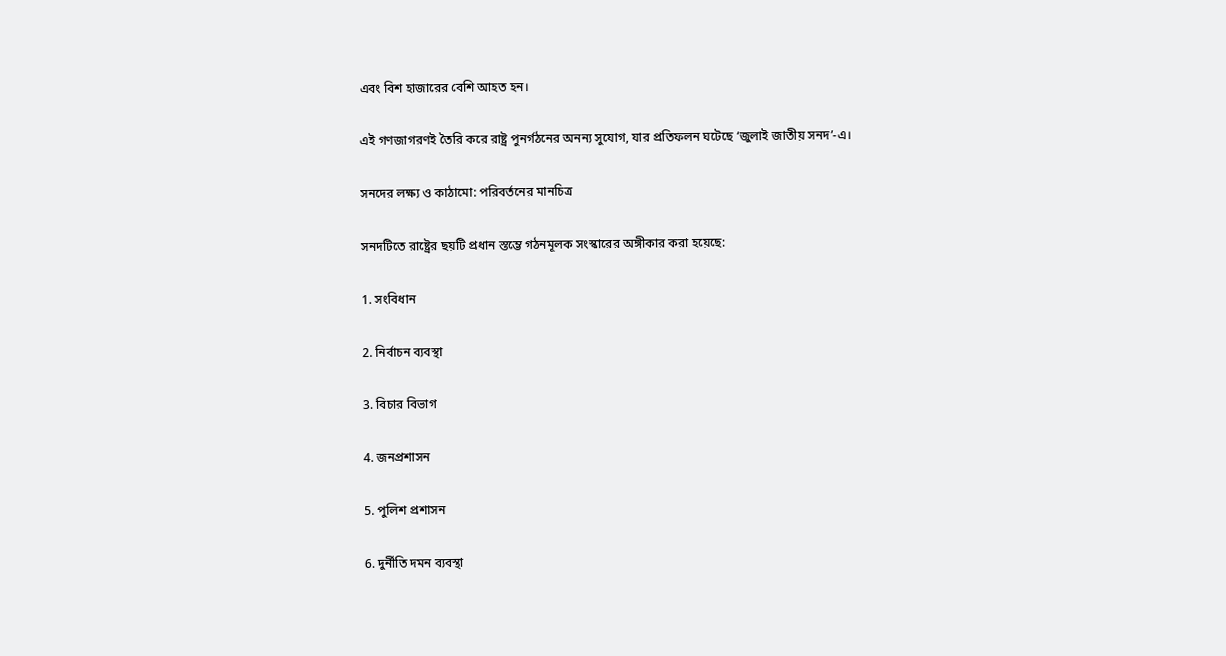এবং বিশ হাজারের বেশি আহত হন।

এই গণজাগরণই তৈরি করে রাষ্ট্র পুনর্গঠনের অনন্য সুযোগ, যার প্রতিফলন ঘটেছে ‘জুলাই জাতীয় সনদ’-এ।

সনদের লক্ষ্য ও কাঠামো: পরিবর্তনের মানচিত্র

সনদটিতে রাষ্ট্রের ছয়টি প্রধান স্তম্ভে গঠনমূলক সংস্কারের অঙ্গীকার করা হয়েছে:

1. সংবিধান

2. নির্বাচন ব্যবস্থা

3. বিচার বিভাগ

4. জনপ্রশাসন

5. পুলিশ প্রশাসন

6. দুর্নীতি দমন ব্যবস্থা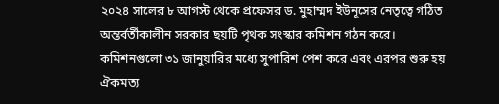২০২৪ সালের ৮ আগস্ট থেকে প্রফেসর ড. মুহাম্মদ ইউনূসের নেতৃত্বে গঠিত অন্তর্বর্তীকালীন সরকার ছয়টি পৃথক সংস্কার কমিশন গঠন করে। কমিশনগুলো ৩১ জানুয়ারির মধ্যে সুপারিশ পেশ করে এবং এরপর শুরু হয় ঐকমত্য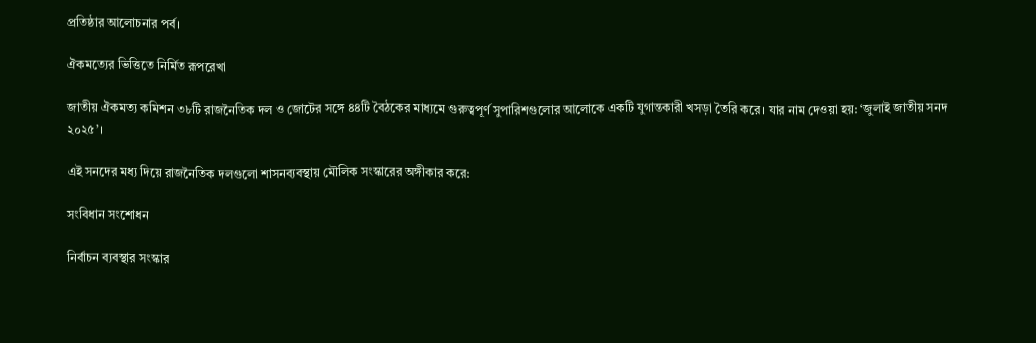প্রতিষ্ঠার আলোচনার পর্ব।

ঐকমত্যের ভিত্তিতে নির্মিত রূপরেখা

জাতীয় ঐকমত্য কমিশন ৩৮টি রাজনৈতিক দল ও জোটের সঙ্গে ৪৪টি বৈঠকের মাধ্যমে গুরুত্বপূর্ণ সুপারিশগুলোর আলোকে একটি যুগান্তকারী খসড়া তৈরি করে। যার নাম দেওয়া হয়: ‘জুলাই জাতীয় সনদ ২০২৫’।

এই সনদের মধ্য দিয়ে রাজনৈতিক দলগুলো শাসনব্যবস্থায় মৌলিক সংস্কারের অঙ্গীকার করে:

সংবিধান সংশোধন

নির্বাচন ব্যবস্থার সংস্কার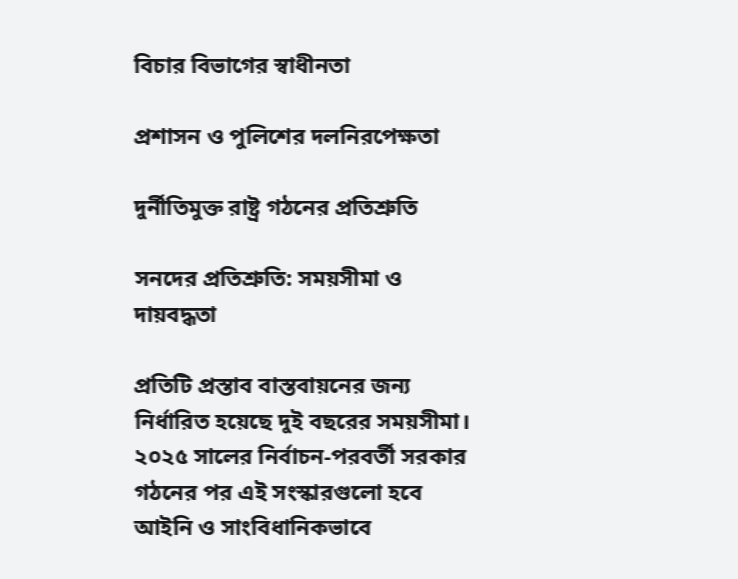বিচার বিভাগের স্বাধীনতা

প্রশাসন ও পুলিশের দলনিরপেক্ষতা

দুর্নীতিমুক্ত রাষ্ট্র গঠনের প্রতিশ্রুতি

সনদের প্রতিশ্রুতি: সময়সীমা ও দায়বদ্ধতা

প্রতিটি প্রস্তাব বাস্তবায়নের জন্য নির্ধারিত হয়েছে দুই বছরের সময়সীমা। ২০২৫ সালের নির্বাচন-পরবর্তী সরকার গঠনের পর এই সংস্কারগুলো হবে আইনি ও সাংবিধানিকভাবে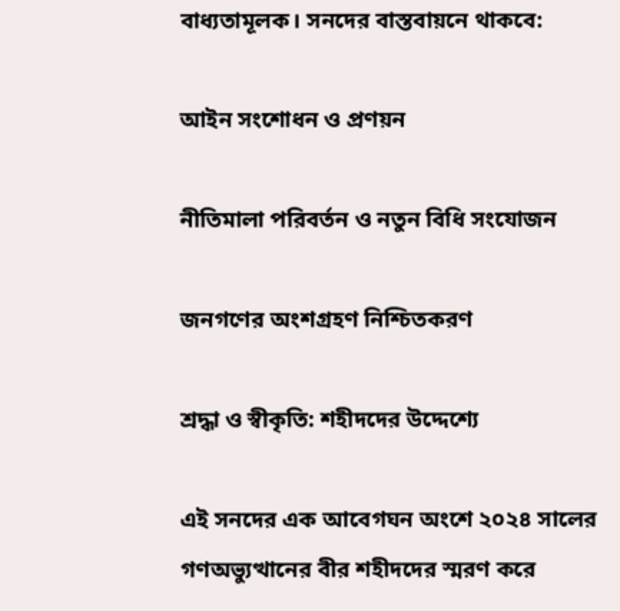বাধ্যতামূলক। সনদের বাস্তবায়নে থাকবে:

আইন সংশোধন ও প্রণয়ন

নীতিমালা পরিবর্তন ও নতুন বিধি সংযোজন

জনগণের অংশগ্রহণ নিশ্চিতকরণ

শ্রদ্ধা ও স্বীকৃতি: শহীদদের উদ্দেশ্যে

এই সনদের এক আবেগঘন অংশে ২০২৪ সালের গণঅভ্যুত্থানের বীর শহীদদের স্মরণ করে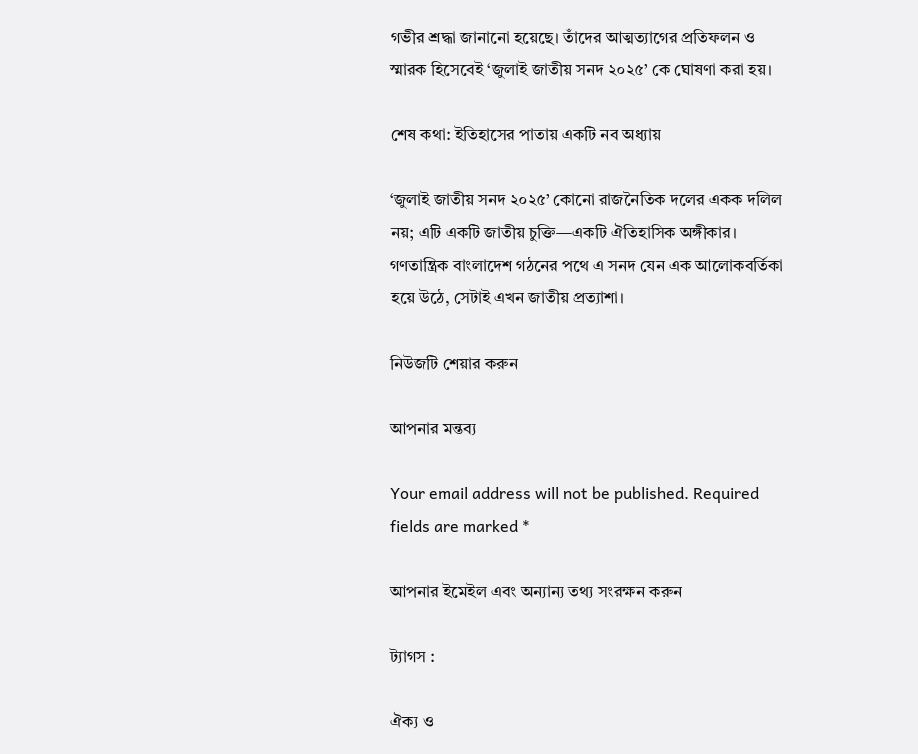গভীর শ্রদ্ধা জানানো হয়েছে। তাঁদের আত্মত্যাগের প্রতিফলন ও স্মারক হিসেবেই ‘জুলাই জাতীয় সনদ ২০২৫’ কে ঘোষণা করা হয়।

শেষ কথা: ইতিহাসের পাতায় একটি নব অধ্যায়

‘জুলাই জাতীয় সনদ ২০২৫’ কোনো রাজনৈতিক দলের একক দলিল নয়; এটি একটি জাতীয় চুক্তি—একটি ঐতিহাসিক অঙ্গীকার। গণতান্ত্রিক বাংলাদেশ গঠনের পথে এ সনদ যেন এক আলোকবর্তিকা হয়ে উঠে, সেটাই এখন জাতীয় প্রত্যাশা।

নিউজটি শেয়ার করুন

আপনার মন্তব্য

Your email address will not be published. Required fields are marked *

আপনার ইমেইল এবং অন্যান্য তথ্য সংরক্ষন করুন

ট্যাগস :

ঐক্য ও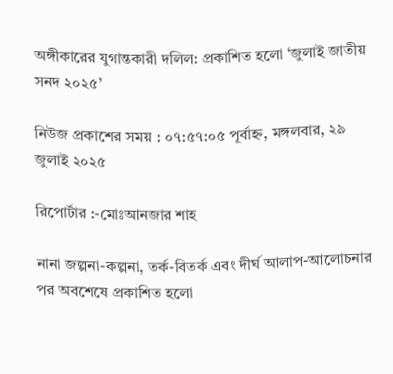অঙ্গীকারের যুগান্তকারী দলিল: প্রকাশিত হলো ‘জুলাই জাতীয় সনদ ২০২৫’

নিউজ প্রকাশের সময় : ০৭:৫৭:০৫ পূর্বাহ্ন, মঙ্গলবার, ২৯ জুলাই ২০২৫

রিপোর্টার :-মোঃআনজার শাহ

নানা জল্পনা-কল্পনা, তর্ক-বিতর্ক এবং দীর্ঘ আলাপ-আলোচনার পর অবশেষে প্রকাশিত হলো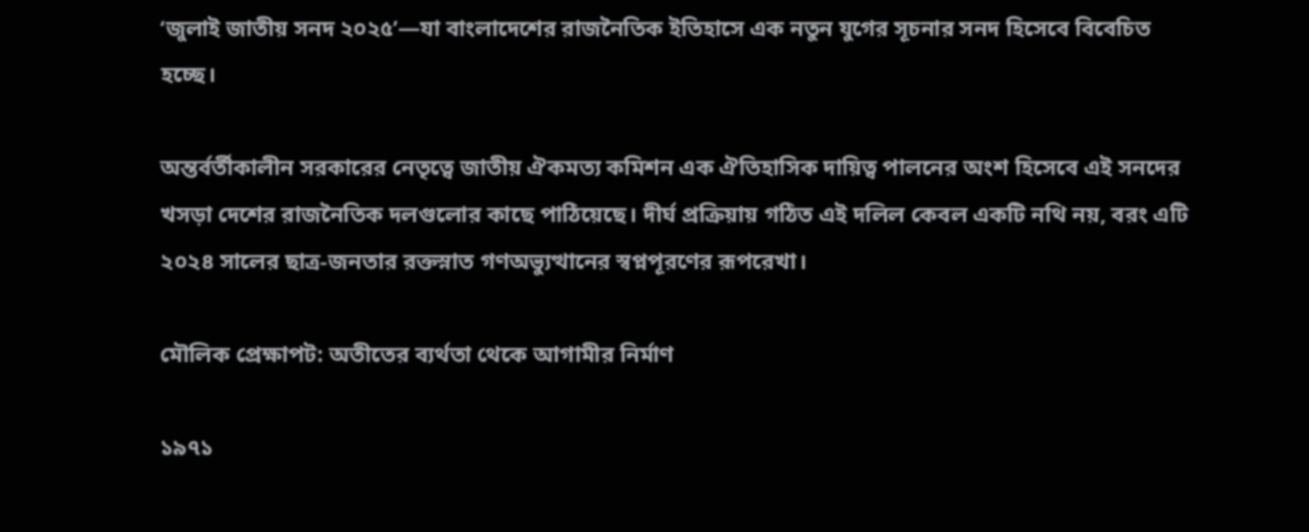‘জুলাই জাতীয় সনদ ২০২৫’—যা বাংলাদেশের রাজনৈতিক ইতিহাসে এক নতুন যুগের সূচনার সনদ হিসেবে বিবেচিত হচ্ছে।

অন্তর্বর্তীকালীন সরকারের নেতৃত্বে জাতীয় ঐকমত্য কমিশন এক ঐতিহাসিক দায়িত্ব পালনের অংশ হিসেবে এই সনদের খসড়া দেশের রাজনৈতিক দলগুলোর কাছে পাঠিয়েছে। দীর্ঘ প্রক্রিয়ায় গঠিত এই দলিল কেবল একটি নথি নয়, বরং এটি ২০২৪ সালের ছাত্র-জনতার রক্তস্নাত গণঅভ্যুত্থানের স্বপ্নপূরণের রূপরেখা।

মৌলিক প্রেক্ষাপট: অতীতের ব্যর্থতা থেকে আগামীর নির্মাণ

১৯৭১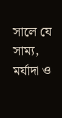সালে যে সাম্য, মর্যাদা ও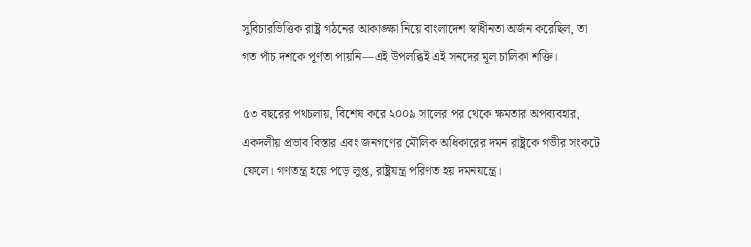সুবিচারভিত্তিক রাষ্ট্র গঠনের আকাঙ্ক্ষা নিয়ে বাংলাদেশ স্বাধীনতা অর্জন করেছিল, তা গত পাঁচ দশকে পূর্ণতা পায়নি—এই উপলব্ধিই এই সনদের মূল চালিকা শক্তি।

৫৩ বছরের পথচলায়, বিশেষ করে ২০০৯ সালের পর থেকে ক্ষমতার অপব্যবহার, একদলীয় প্রভাব বিস্তার এবং জনগণের মৌলিক অধিকারের দমন রাষ্ট্রকে গভীর সংকটে ফেলে। গণতন্ত্র হয়ে পড়ে লুপ্ত, রাষ্ট্রযন্ত্র পরিণত হয় দমনযন্ত্রে।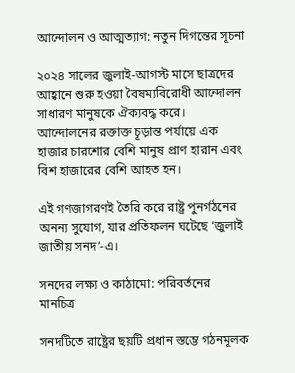আন্দোলন ও আত্মত্যাগ: নতুন দিগন্তের সূচনা

২০২৪ সালের জুলাই-আগস্ট মাসে ছাত্রদের আহ্বানে শুরু হওয়া বৈষম্যবিরোধী আন্দোলন সাধারণ মানুষকে ঐক্যবদ্ধ করে। আন্দোলনের রক্তাক্ত চূড়ান্ত পর্যায়ে এক হাজার চারশোর বেশি মানুষ প্রাণ হারান এবং বিশ হাজারের বেশি আহত হন।

এই গণজাগরণই তৈরি করে রাষ্ট্র পুনর্গঠনের অনন্য সুযোগ, যার প্রতিফলন ঘটেছে ‘জুলাই জাতীয় সনদ’-এ।

সনদের লক্ষ্য ও কাঠামো: পরিবর্তনের মানচিত্র

সনদটিতে রাষ্ট্রের ছয়টি প্রধান স্তম্ভে গঠনমূলক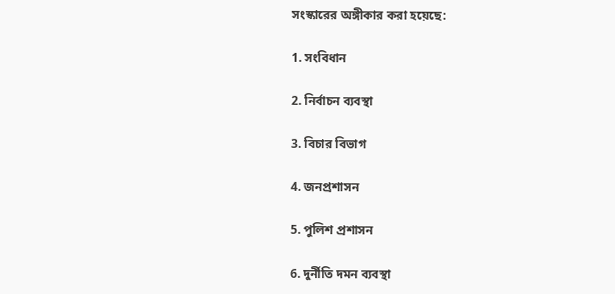সংস্কারের অঙ্গীকার করা হয়েছে:

1. সংবিধান

2. নির্বাচন ব্যবস্থা

3. বিচার বিভাগ

4. জনপ্রশাসন

5. পুলিশ প্রশাসন

6. দুর্নীতি দমন ব্যবস্থা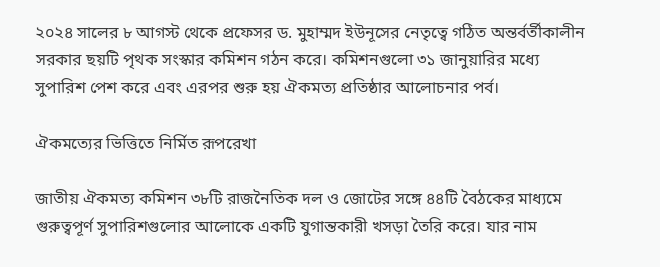২০২৪ সালের ৮ আগস্ট থেকে প্রফেসর ড. মুহাম্মদ ইউনূসের নেতৃত্বে গঠিত অন্তর্বর্তীকালীন সরকার ছয়টি পৃথক সংস্কার কমিশন গঠন করে। কমিশনগুলো ৩১ জানুয়ারির মধ্যে সুপারিশ পেশ করে এবং এরপর শুরু হয় ঐকমত্য প্রতিষ্ঠার আলোচনার পর্ব।

ঐকমত্যের ভিত্তিতে নির্মিত রূপরেখা

জাতীয় ঐকমত্য কমিশন ৩৮টি রাজনৈতিক দল ও জোটের সঙ্গে ৪৪টি বৈঠকের মাধ্যমে গুরুত্বপূর্ণ সুপারিশগুলোর আলোকে একটি যুগান্তকারী খসড়া তৈরি করে। যার নাম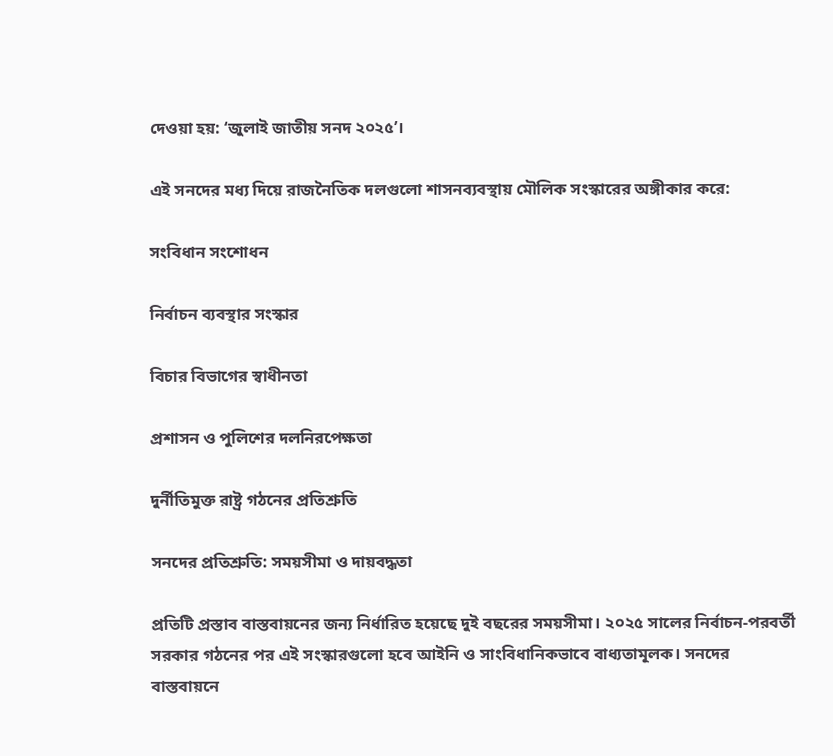দেওয়া হয়: ‘জুলাই জাতীয় সনদ ২০২৫’।

এই সনদের মধ্য দিয়ে রাজনৈতিক দলগুলো শাসনব্যবস্থায় মৌলিক সংস্কারের অঙ্গীকার করে:

সংবিধান সংশোধন

নির্বাচন ব্যবস্থার সংস্কার

বিচার বিভাগের স্বাধীনতা

প্রশাসন ও পুলিশের দলনিরপেক্ষতা

দুর্নীতিমুক্ত রাষ্ট্র গঠনের প্রতিশ্রুতি

সনদের প্রতিশ্রুতি: সময়সীমা ও দায়বদ্ধতা

প্রতিটি প্রস্তাব বাস্তবায়নের জন্য নির্ধারিত হয়েছে দুই বছরের সময়সীমা। ২০২৫ সালের নির্বাচন-পরবর্তী সরকার গঠনের পর এই সংস্কারগুলো হবে আইনি ও সাংবিধানিকভাবে বাধ্যতামূলক। সনদের বাস্তবায়নে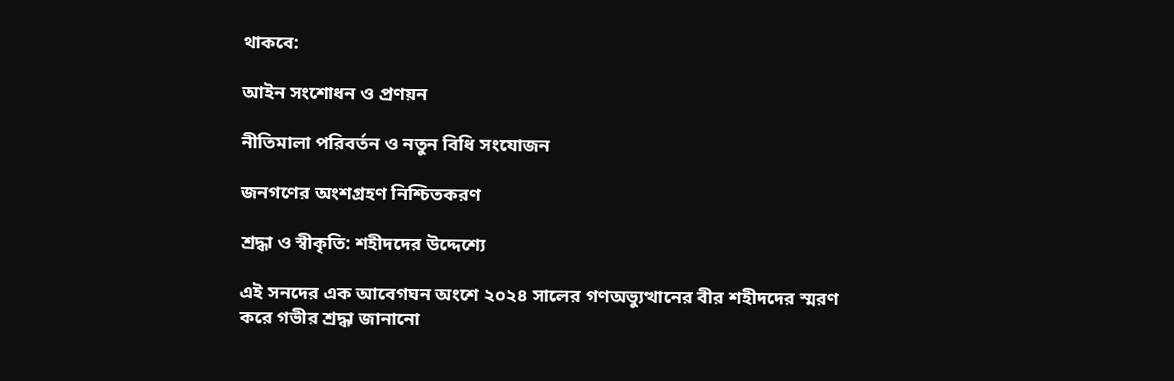থাকবে:

আইন সংশোধন ও প্রণয়ন

নীতিমালা পরিবর্তন ও নতুন বিধি সংযোজন

জনগণের অংশগ্রহণ নিশ্চিতকরণ

শ্রদ্ধা ও স্বীকৃতি: শহীদদের উদ্দেশ্যে

এই সনদের এক আবেগঘন অংশে ২০২৪ সালের গণঅভ্যুত্থানের বীর শহীদদের স্মরণ করে গভীর শ্রদ্ধা জানানো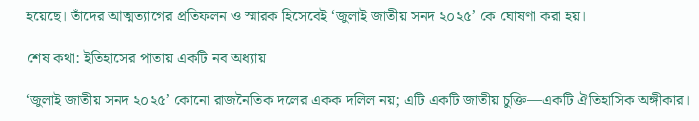হয়েছে। তাঁদের আত্মত্যাগের প্রতিফলন ও স্মারক হিসেবেই ‘জুলাই জাতীয় সনদ ২০২৫’ কে ঘোষণা করা হয়।

শেষ কথা: ইতিহাসের পাতায় একটি নব অধ্যায়

‘জুলাই জাতীয় সনদ ২০২৫’ কোনো রাজনৈতিক দলের একক দলিল নয়; এটি একটি জাতীয় চুক্তি—একটি ঐতিহাসিক অঙ্গীকার।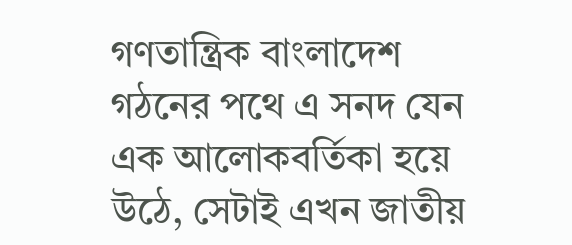গণতান্ত্রিক বাংলাদেশ গঠনের পথে এ সনদ যেন এক আলোকবর্তিকা হয়ে উঠে, সেটাই এখন জাতীয়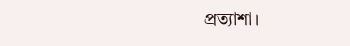প্রত্যাশা।